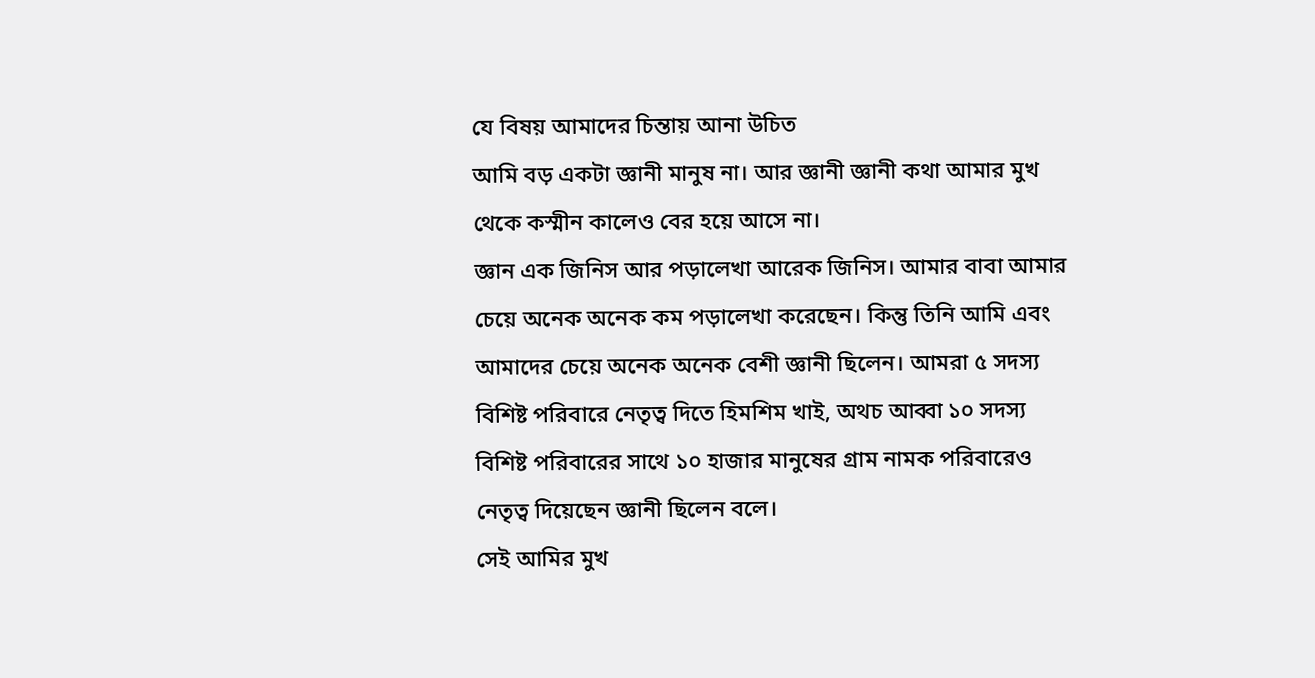যে বিষয় আমাদের চিন্তায় আনা উচিত
আমি বড় একটা জ্ঞানী মানুষ না। আর জ্ঞানী জ্ঞানী কথা আমার মুখ থেকে কস্মীন কালেও বের হয়ে আসে না।
জ্ঞান এক জিনিস আর পড়ালেখা আরেক জিনিস। আমার বাবা আমার চেয়ে অনেক অনেক কম পড়ালেখা করেছেন। কিন্তু তিনি আমি এবং আমাদের চেয়ে অনেক অনেক বেশী জ্ঞানী ছিলেন। আমরা ৫ সদস্য বিশিষ্ট পরিবারে নেতৃত্ব দিতে হিমশিম খাই, অথচ আব্বা ১০ সদস্য বিশিষ্ট পরিবারের সাথে ১০ হাজার মানুষের গ্রাম নামক পরিবারেও নেতৃত্ব দিয়েছেন জ্ঞানী ছিলেন বলে।
সেই আমির মুখ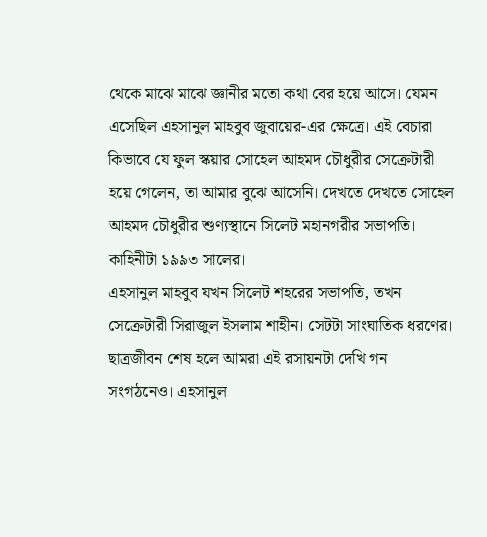থেকে মাঝে মাঝে জ্ঞানীর মতো কথা বের হয়ে আসে। যেমন এসেছিল এহসানুল মাহবুব জুবায়ের-এর ক্ষেত্রে। এই বেচারা কিভাবে যে ফুল স্কয়ার সোহেল আহমদ চৌধুরীর সেক্রেটারী হয়ে গেলেন, তা আমার বুঝে আসেনি। দেখতে দেখতে সোহেল আহমদ চৌধুরীর শুণ্যস্থানে সিলেট মহানগরীর সভাপতি। কাহিনীটা ১৯৯৩ সালের।
এহসানুল মাহবুব যখন সিলেট শহরের সভাপতি, তখন সেক্রেটারী সিরাজুল ইসলাম শাহীন। সেটটা সাংঘাতিক ধরণের। ছাত্রজীবন শেষ হলে আমরা এই রসায়নটা দেখি গন সংগঠনেও। এহসানুল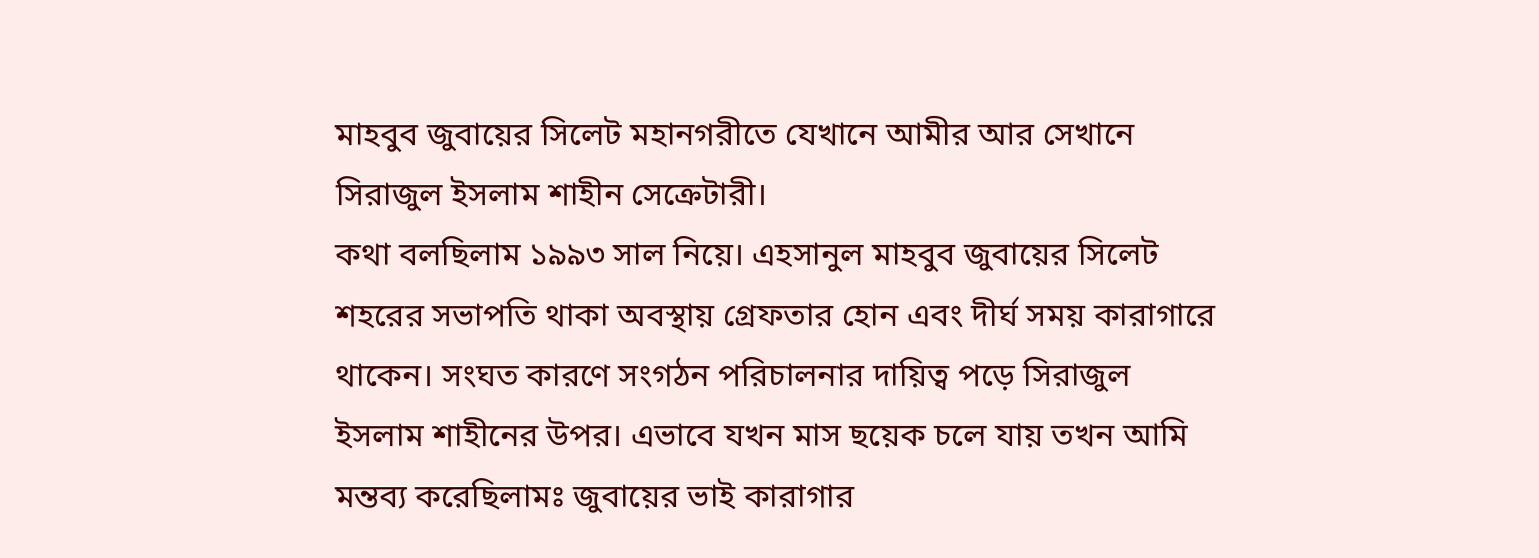মাহবুব জুবায়ের সিলেট মহানগরীতে যেখানে আমীর আর সেখানে সিরাজুল ইসলাম শাহীন সেক্রেটারী।
কথা বলছিলাম ১৯৯৩ সাল নিয়ে। এহসানুল মাহবুব জুবায়ের সিলেট শহরের সভাপতি থাকা অবস্থায় গ্রেফতার হোন এবং দীর্ঘ সময় কারাগারে থাকেন। সংঘত কারণে সংগঠন পরিচালনার দায়িত্ব পড়ে সিরাজুল ইসলাম শাহীনের উপর। এভাবে যখন মাস ছয়েক চলে যায় তখন আমি মন্তব্য করেছিলামঃ জুবায়ের ভাই কারাগার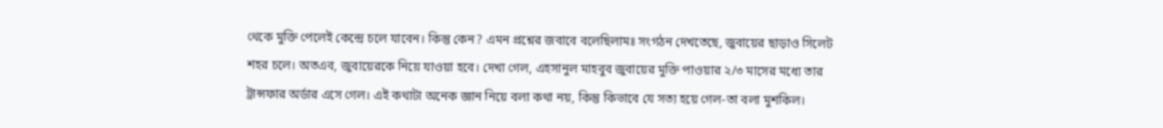থেকে মুক্তি পেলেই কেন্দ্রে চলে যাবেন। কিন্তু কেন? এমন প্রশ্নের জবাবে বলেছিলামঃ সংগঠন দেখতেছে, জুবায়ের ছাড়াও সিলেট শহর চলে। অতএব, জুবায়েরকে নিয়ে যাওয়া হবে। দেখা গেল, এহসানুল মাহবুব জুবায়ের মুক্তি পাওয়ার ২/৩ মাসের মধ্যে তার ট্রান্সফার অর্ডার এসে গেল। এই কথাটা অনেক জ্ঞান নিয়ে বলা কথা নয়, কিন্তু কিভাবে যে সত্য হয়ে গেল-তা বলা মুশকিল।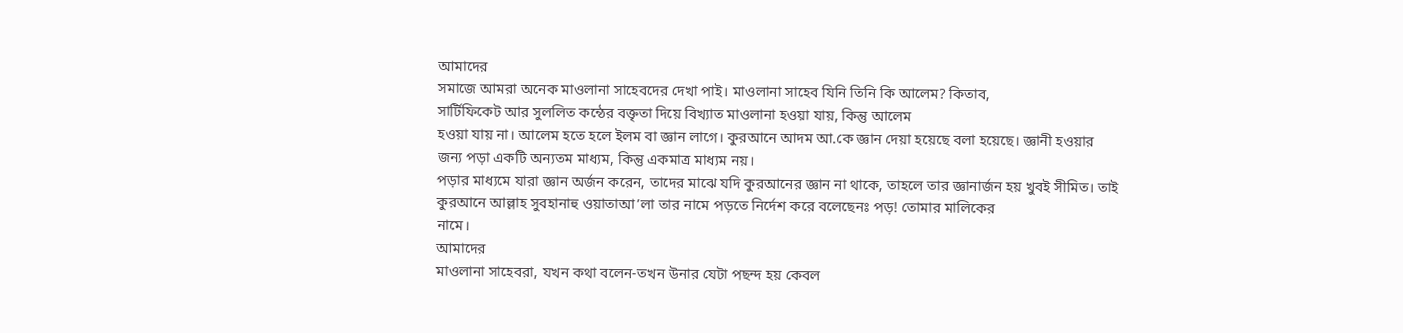আমাদের
সমাজে আমরা অনেক মাওলানা সাহেবদের দেখা পাই। মাওলানা সাহেব যিনি তিনি কি আলেম? কিতাব,
সার্টিফিকেট আর সুললিত কন্ঠের বক্তৃতা দিয়ে বিখ্যাত মাওলানা হওয়া যায়, কিন্তু আলেম
হওয়া যায় না। আলেম হতে হলে ইলম বা জ্ঞান লাগে। কুরআনে আদম আ.কে জ্ঞান দেয়া হয়েছে বলা হয়েছে। জ্ঞানী হওয়ার
জন্য পড়া একটি অন্যতম মাধ্যম, কিন্তু একমাত্র মাধ্যম নয়।
পড়ার মাধ্যমে যারা জ্ঞান অর্জন করেন, তাদের মাঝে যদি কুরআনের জ্ঞান না থাকে, তাহলে তার জ্ঞানার্জন হয় খুবই সীমিত। তাই
কুরআনে আল্লাহ সুবহানাহু ওয়াতাআ’লা তার নামে পড়তে নির্দেশ করে বলেছেনঃ পড়! তোমার মালিকের
নামে।
আমাদের
মাওলানা সাহেবরা, যখন কথা বলেন-তখন উনার যেটা পছন্দ হয় কেবল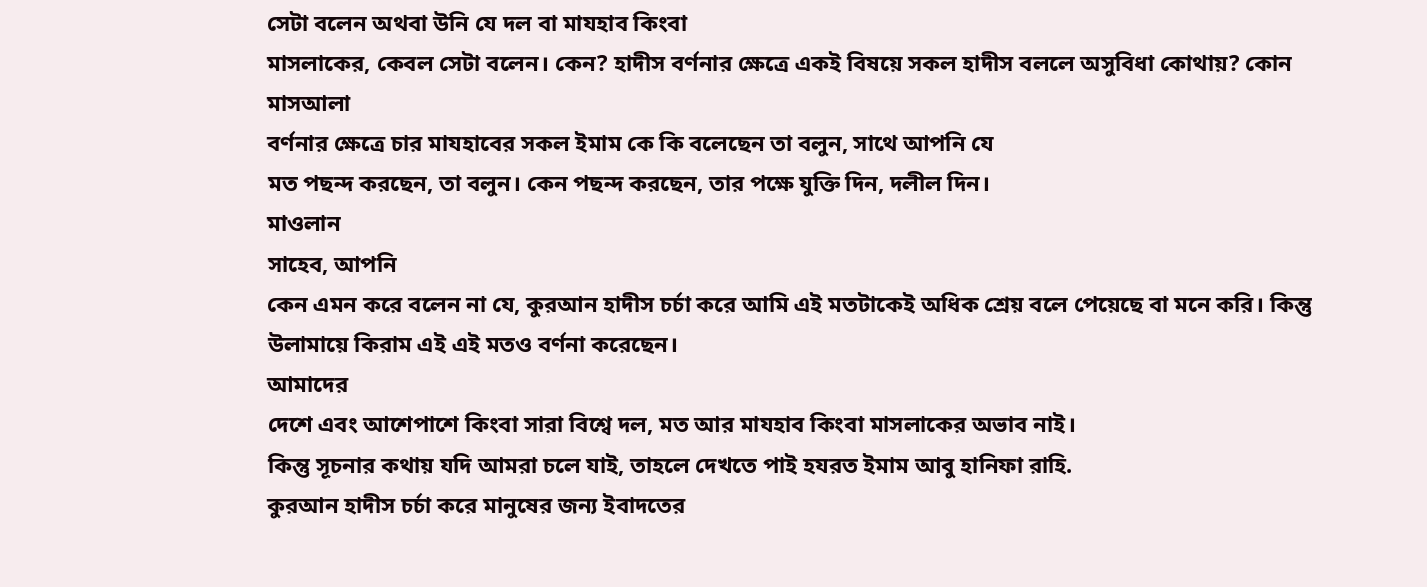সেটা বলেন অথবা উনি যে দল বা মাযহাব কিংবা
মাসলাকের, কেবল সেটা বলেন। কেন? হাদীস বর্ণনার ক্ষেত্রে একই বিষয়ে সকল হাদীস বললে অসুবিধা কোথায়? কোন মাসআলা
বর্ণনার ক্ষেত্রে চার মাযহাবের সকল ইমাম কে কি বলেছেন তা বলুন, সাথে আপনি যে
মত পছন্দ করছেন, তা বলুন। কেন পছন্দ করছেন, তার পক্ষে যুক্তি দিন, দলীল দিন।
মাওলান
সাহেব, আপনি
কেন এমন করে বলেন না যে, কুরআন হাদীস চর্চা করে আমি এই মতটাকেই অধিক শ্রেয় বলে পেয়েছে বা মনে করি। কিন্তু
উলামায়ে কিরাম এই এই মতও বর্ণনা করেছেন।
আমাদের
দেশে এবং আশেপাশে কিংবা সারা বিশ্বে দল, মত আর মাযহাব কিংবা মাসলাকের অভাব নাই।
কিন্তু সূচনার কথায় যদি আমরা চলে যাই, তাহলে দেখতে পাই হযরত ইমাম আবু হানিফা রাহি.
কুরআন হাদীস চর্চা করে মানুষের জন্য ইবাদতের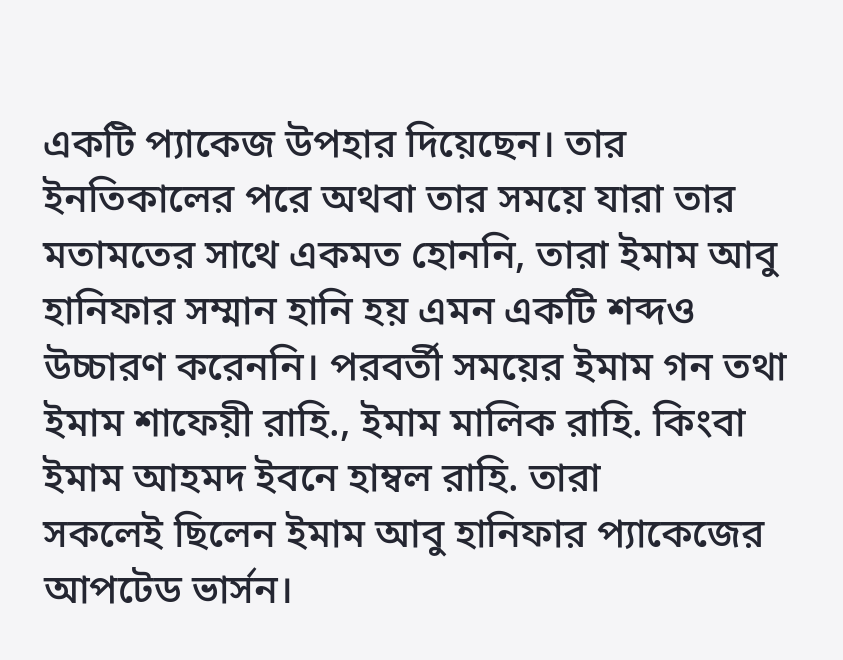একটি প্যাকেজ উপহার দিয়েছেন। তার
ইনতিকালের পরে অথবা তার সময়ে যারা তার মতামতের সাথে একমত হোননি, তারা ইমাম আবু
হানিফার সম্মান হানি হয় এমন একটি শব্দও উচ্চারণ করেননি। পরবর্তী সময়ের ইমাম গন তথা
ইমাম শাফেয়ী রাহি., ইমাম মালিক রাহি. কিংবা ইমাম আহমদ ইবনে হাম্বল রাহি. তারা
সকলেই ছিলেন ইমাম আবু হানিফার প্যাকেজের আপটেড ভার্সন।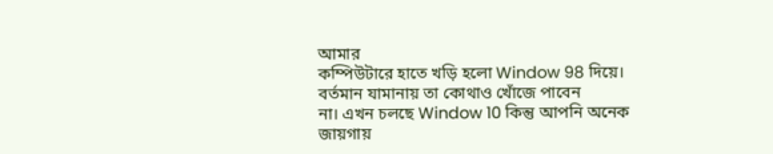আমার
কম্পিউটারে হাতে খড়ি হলো Window 98 দিয়ে। বর্তমান যামানায় তা কোথাও খোঁজে পাবেন
না। এখন চলছে Window 10 কিন্তু আপনি অনেক জায়গায়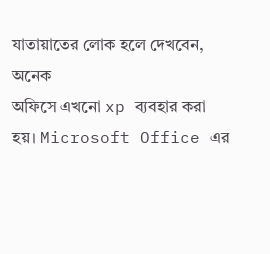যাতায়াতের লোক হলে দেখবেন, অনেক
অফিসে এখনো xp ব্যবহার করা হয়। Microsoft Office এর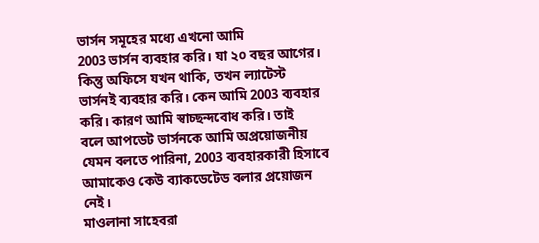ভার্সন সমূহের মধ্যে এখনো আমি
2003 ভার্সন ব্যবহার করি। যা ২০ বছর আগের। কিন্তু অফিসে যখন থাকি, তখন ল্যাটেস্ট
ভার্সনই ব্যবহার করি। কেন আমি 2003 ব্যবহার করি। কারণ আমি স্বাচ্ছন্দবোধ করি। তাই
বলে আপডেট ভার্সনকে আমি অপ্রয়োজনীয় যেমন বলতে পারিনা, 2003 ব্যবহারকারী হিসাবে
আমাকেও কেউ ব্যাকডেটেড বলার প্রয়োজন নেই।
মাওলানা সাহেবরা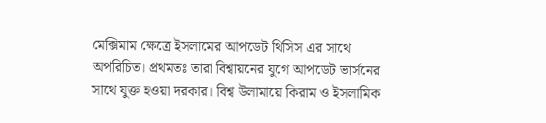মেক্সিমাম ক্ষেত্রে ইসলামের আপডেট থিসিস এর সাথে অপরিচিত। প্রথমতঃ তারা বিশ্বায়নের যুগে আপডেট ভার্সনের সাথে যুক্ত হওয়া দরকার। বিশ্ব উলামায়ে কিরাম ও ইসলামিক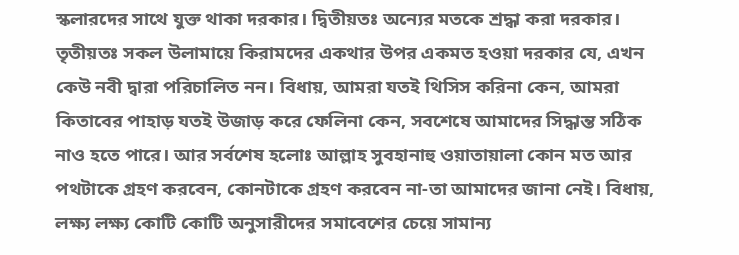স্কলারদের সাথে যুক্ত থাকা দরকার। দ্বিতীয়তঃ অন্যের মতকে শ্রদ্ধা করা দরকার। তৃতীয়তঃ সকল উলামায়ে কিরামদের একথার উপর একমত হওয়া দরকার যে, এখন কেউ নবী দ্বারা পরিচালিত নন। বিধায়, আমরা যতই থিসিস করিনা কেন, আমরা কিতাবের পাহাড় যতই উজাড় করে ফেলিনা কেন, সবশেষে আমাদের সিদ্ধান্ত সঠিক নাও হতে পারে। আর সর্বশেষ হলোঃ আল্লাহ সুবহানাহু ওয়াতায়ালা কোন মত আর পথটাকে গ্রহণ করবেন, কোনটাকে গ্রহণ করবেন না-তা আমাদের জানা নেই। বিধায়, লক্ষ্য লক্ষ্য কোটি কোটি অনুসারীদের সমাবেশের চেয়ে সামান্য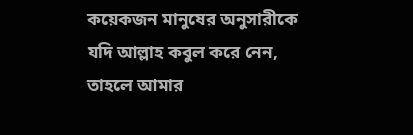কয়েকজন মানুষের অনুসারীকে যদি আল্লাহ কবুল করে নেন, তাহলে আমার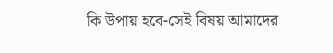কি উপায় হবে-সেই বিষয় আমাদের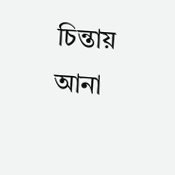চিন্তায় আনা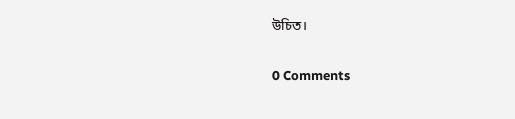উচিত।

0 Comments